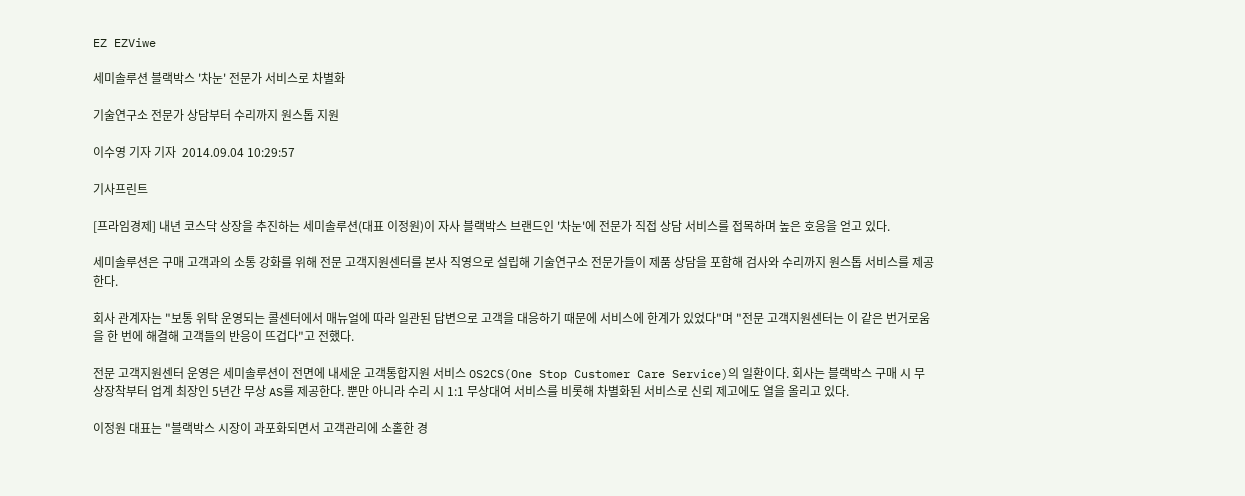EZ EZViwe

세미솔루션 블랙박스 '차눈' 전문가 서비스로 차별화

기술연구소 전문가 상담부터 수리까지 원스톱 지원

이수영 기자 기자  2014.09.04 10:29:57

기사프린트

[프라임경제] 내년 코스닥 상장을 추진하는 세미솔루션(대표 이정원)이 자사 블랙박스 브랜드인 '차눈'에 전문가 직접 상담 서비스를 접목하며 높은 호응을 얻고 있다.

세미솔루션은 구매 고객과의 소통 강화를 위해 전문 고객지원센터를 본사 직영으로 설립해 기술연구소 전문가들이 제품 상담을 포함해 검사와 수리까지 원스톱 서비스를 제공한다.

회사 관계자는 "보통 위탁 운영되는 콜센터에서 매뉴얼에 따라 일관된 답변으로 고객을 대응하기 때문에 서비스에 한계가 있었다"며 "전문 고객지원센터는 이 같은 번거로움을 한 번에 해결해 고객들의 반응이 뜨겁다"고 전했다.

전문 고객지원센터 운영은 세미솔루션이 전면에 내세운 고객통합지원 서비스 OS2CS(One Stop Customer Care Service)의 일환이다. 회사는 블랙박스 구매 시 무상장착부터 업계 최장인 5년간 무상 AS를 제공한다. 뿐만 아니라 수리 시 1:1 무상대여 서비스를 비롯해 차별화된 서비스로 신뢰 제고에도 열을 올리고 있다.

이정원 대표는 "블랙박스 시장이 과포화되면서 고객관리에 소홀한 경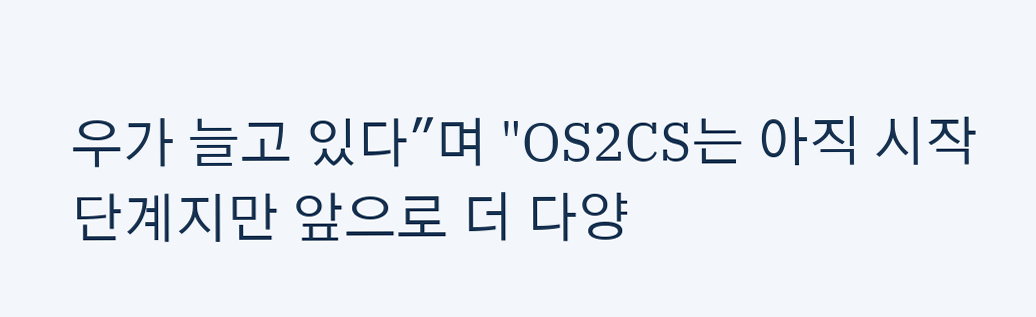우가 늘고 있다"며 "OS2CS는 아직 시작 단계지만 앞으로 더 다양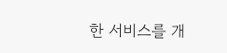한 서비스를 개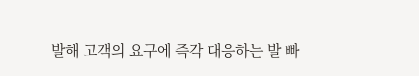발해 고객의 요구에 즉각 대응하는 발 빠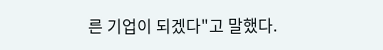른 기업이 되겠다"고 말했다.